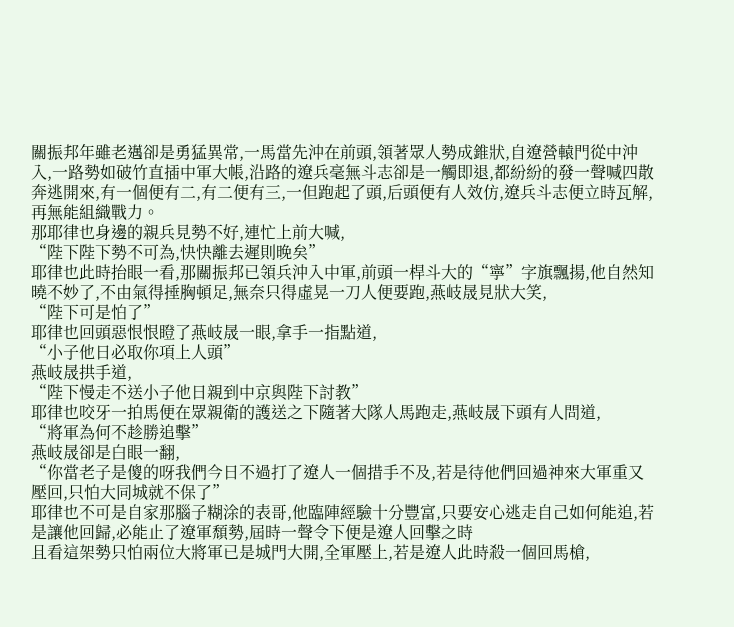關振邦年雖老邁卻是勇猛異常,一馬當先沖在前頭,領著眾人勢成錐狀,自遼營轅門從中沖入,一路勢如破竹直插中軍大帳,沿路的遼兵毫無斗志卻是一觸即退,都紛紛的發一聲喊四散奔逃開來,有一個便有二,有二便有三,一但跑起了頭,后頭便有人效仿,遼兵斗志便立時瓦解,再無能組織戰力。
那耶律也身邊的親兵見勢不好,連忙上前大喊,
“陛下陛下勢不可為,快快離去遲則晚矣”
耶律也此時抬眼一看,那關振邦已領兵沖入中軍,前頭一桿斗大的“寧”字旗飄揚,他自然知曉不妙了,不由氣得捶胸頓足,無奈只得虛晃一刀人便要跑,燕岐晟見狀大笑,
“陛下可是怕了”
耶律也回頭惡恨恨瞪了燕岐晟一眼,拿手一指點道,
“小子他日必取你項上人頭”
燕岐晟拱手道,
“陛下慢走不送小子他日親到中京與陛下討教”
耶律也咬牙一拍馬便在眾親衛的護送之下隨著大隊人馬跑走,燕岐晟下頭有人問道,
“將軍為何不趁勝追擊”
燕岐晟卻是白眼一翻,
“你當老子是傻的呀我們今日不過打了遼人一個措手不及,若是待他們回過神來大軍重又壓回,只怕大同城就不保了”
耶律也不可是自家那腦子糊涂的表哥,他臨陣經驗十分豐富,只要安心逃走自己如何能追,若是讓他回歸,必能止了遼軍頹勢,屆時一聲令下便是遼人回擊之時
且看這架勢只怕兩位大將軍已是城門大開,全軍壓上,若是遼人此時殺一個回馬槍,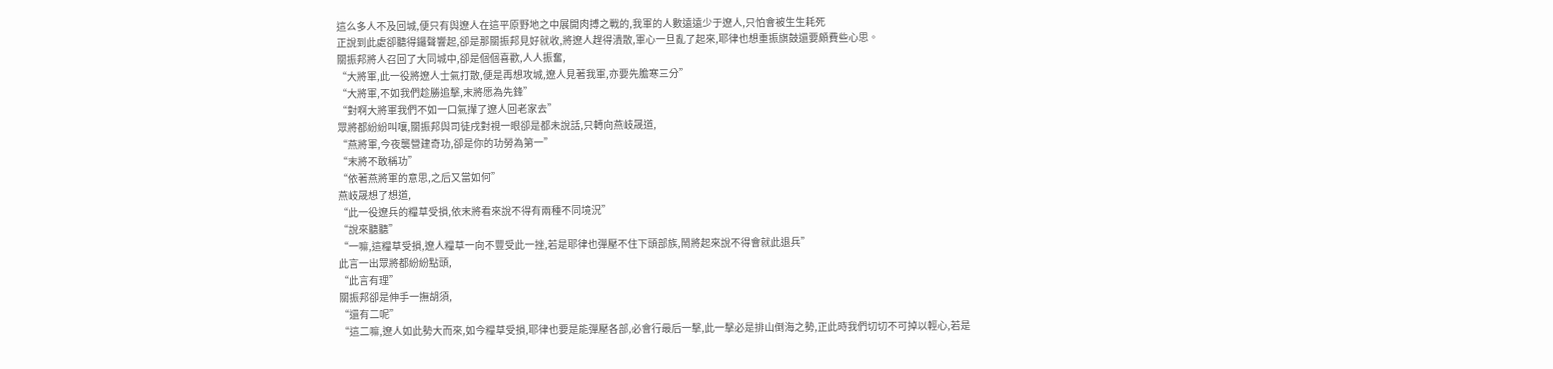這么多人不及回城,便只有與遼人在這平原野地之中展開肉搏之戰的,我軍的人數遠遠少于遼人,只怕會被生生耗死
正說到此處卻聽得鑼聲響起,卻是那關振邦見好就收,將遼人趕得潰散,軍心一旦亂了起來,耶律也想重振旗鼓還要頗費些心思。
關振邦將人召回了大同城中,卻是個個喜歡,人人振奮,
“大將軍,此一役將遼人士氣打散,便是再想攻城,遼人見著我軍,亦要先膽寒三分”
“大將軍,不如我們趁勝追擊,末將愿為先鋒”
“對啊大將軍我們不如一口氣攆了遼人回老家去”
眾將都紛紛叫嚷,關振邦與司徒戌對視一眼卻是都未說話,只轉向燕岐晟道,
“燕將軍,今夜襲營建奇功,卻是你的功勞為第一”
“末將不敢稱功”
“依著燕將軍的意思,之后又當如何”
燕岐晟想了想道,
“此一役遼兵的糧草受損,依末將看來說不得有兩種不同境況”
“說來聽聽”
“一嘛,這糧草受損,遼人糧草一向不豐受此一挫,若是耶律也彈壓不住下頭部族,鬧將起來說不得會就此退兵”
此言一出眾將都紛紛點頭,
“此言有理”
關振邦卻是伸手一撫胡須,
“還有二呢”
“這二嘛,遼人如此勢大而來,如今糧草受損,耶律也要是能彈壓各部,必會行最后一擊,此一擊必是排山倒海之勢,正此時我們切切不可掉以輕心,若是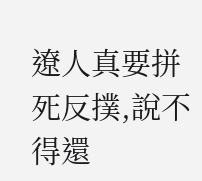遼人真要拼死反撲,說不得還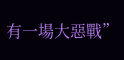有一場大惡戰”